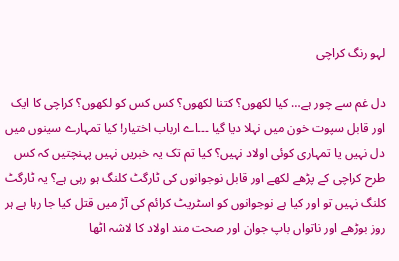لہو رنگ کراچی

دل غم سے چور ہے… کیا لکھوں؟ کتنا لکھوں؟ کس کس کو لکھوں؟ کراچی کا ایک اور قابل سپوت خون میں نہلا دیا گیا ۔۔۔اے ارباب اختیار! کیا تمہارے سینوں میں دل نہیں یا تمہاری کوئی اولاد نہیں؟ کیا تم تک یہ خبریں نہیں پہنچتیں کہ کس طرح کراچی کے پڑھے لکھے اور قابل نوجوانوں کی ٹارگٹ کلنگ ہو رہی ہے؟ یہ ٹارگٹ کلنگ نہیں تو اور کیا ہے نوجوانوں کو اسٹریٹ کرائم کی آڑ میں قتل کیا جا رہا ہے ہر روز بوڑھے اور ناتواں باپ جوان اور صحت مند اولاد کا لاشہ اٹھا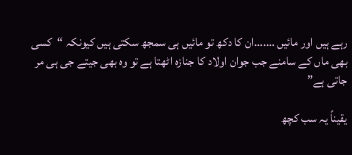رہے ہیں اور مائیں ….…ان کا دکھ تو مائیں ہی سمجھ سکتی ہیں کیونکہ “کسی بھی ماں کے سامنے جب جوان اولاد کا جنازہ اٹھتا ہے تو وہ بھی جیتے جی ہی مر جاتی ہے”

یقیناً یہ سب کچھ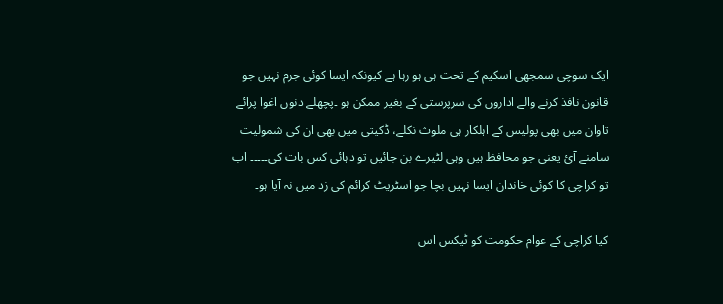ایک سوچی سمجھی اسکیم کے تحت ہی ہو رہا ہے کیونکہ ایسا کوئی جرم نہیں جو قانون نافذ کرنے والے اداروں کی سرپرستی کے بغیر ممکن ہو ۔پچھلے دنوں اغوا پرائے تاوان میں بھی پولیس کے اہلکار ہی ملوث نکلے، ڈکیتی میں بھی ان کی شمولیت سامنے آئ یعنی جو محافظ ہیں وہی لٹیرے بن جائیں تو دہائی کس بات کی۔۔۔۔۔ اب تو کراچی کا کوئی خاندان ایسا نہیں بچا جو اسٹریٹ کرائم کی زد میں نہ آیا ہو۔

کیا کراچی کے عوام حکومت کو ٹیکس اس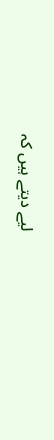لیے دیتے ہیں کہ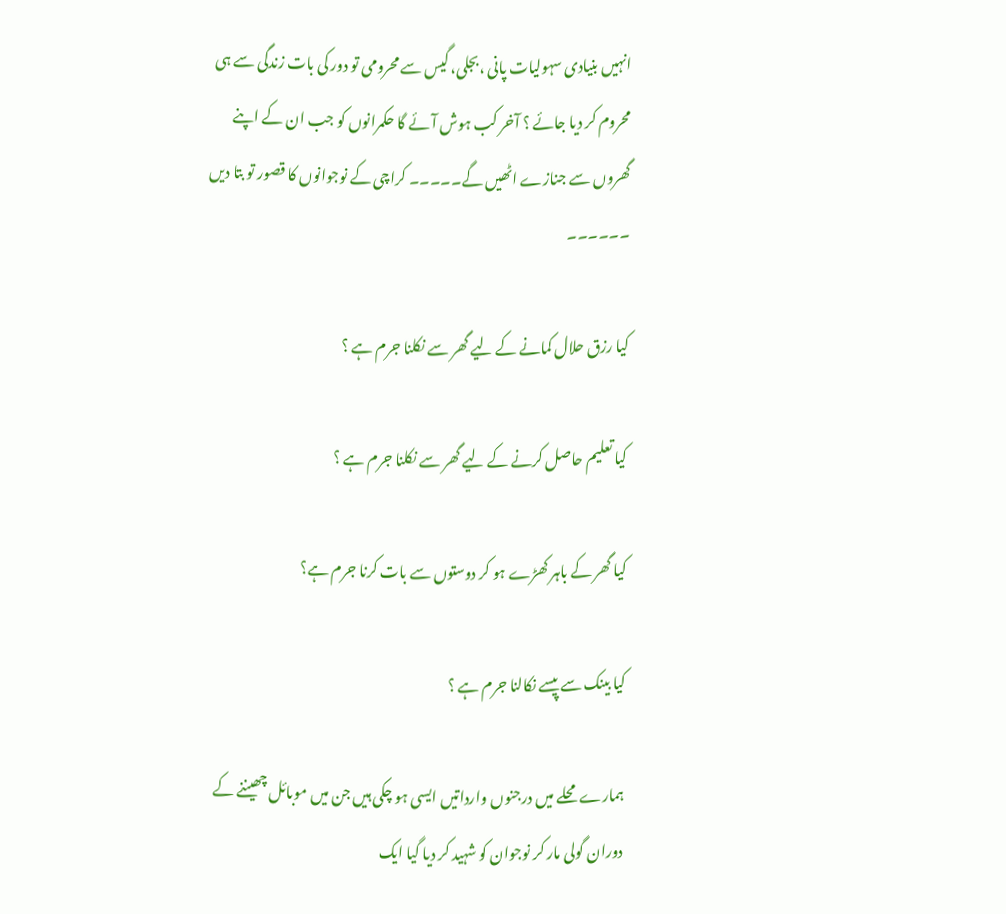انہیں بنیادی سہولیات پانی ،بجلی، گیس سے محرومی تو دور کی بات زندگی سے ہی محروم کر دیا جائے ؟ آخر کب ہوش آئے گا حکمرانوں کو جب ان کے اپنے گھروں سے جنازے اٹھیں گے۔۔۔۔۔ کراچی کے نوجوانوں کا قصور تو بتا دیں ۔۔۔۔۔۔

کیا رزق حلال کمانے کے لیے گھر سے نکلنا جرم ہے ؟

کیا تعلیم حاصل کرنے کے لیے گھر سے نکلنا جرم ہے ؟

کیا گھر کے باہر کھڑے ہو کر دوستوں سے بات کرنا جرم ہے؟

کیا بینک سے پیسے نکالنا جرم ہے ؟

ہمارے محلے میں درجنوں وارداتیں ایسی ہو چکی ہیں جن میں موبائل چھیننے کے دوران گولی مار کر نوجوان کو شہید کر دیا گیا ایک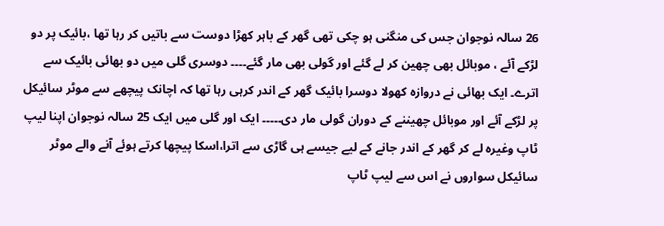26 سالہ نوجوان جس کی منگنی ہو چکی تھی گھر کے باہر کھڑا دوست سے باتیں کر رہا تھا ،بائیک پر دو لڑکے آئے ، موبائل بھی چھین کر لے گئے اور گولی بھی مار گئے۔۔۔۔ دوسری گلی میں دو بھائی بائیک سے اترے۔ ایک بھائی نے دروازہ کھولا دوسرا بائیک گھر کے اندر کرہی رہا تھا کہ اچانک پیچھے سے موٹر سائیکل پر لڑکے آئے اور موبائل چھیننے کے دوران گولی مار دی۔۔۔۔۔ ایک اور گلی میں ایک 25 سالہ نوجوان اپنا لیپ ٹاپ وغیرہ لے کر گھر کے اندر جانے کے لیے جیسے ہی گاڑی سے اترا،اسکا پیچھا کرتے ہوئے آنے والے موٹر سائیکل سواروں نے اس سے لیپ ٹاپ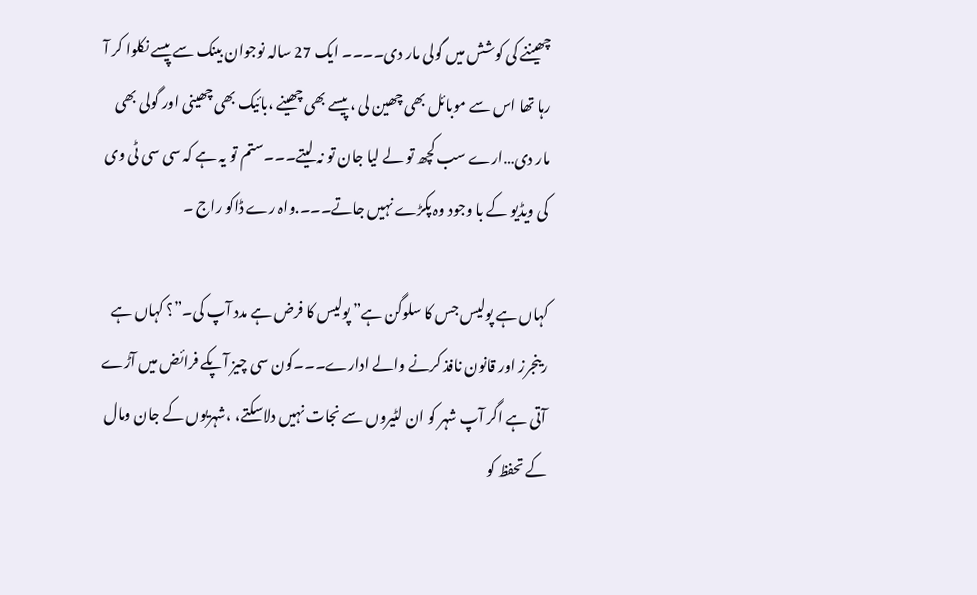چھیننے کی کوشش میں گولی مار دی۔۔۔۔ ایک 27 سالہ نوجوان بینک سے پیسے نکلوا کر آ رہا تھا اس سے موبائل بھی چھین لی ، پیسے بھی چھینے ،بائیک بھی چھینی اور گولی بھی مار دی…ارے سب کچھ تو لے لیا جان تو نہ لیتے۔۔۔ستم تو یہ ہے کہ سی سی ٹی وی کی ویڈیو کے با وجود وہ پکڑے نہیں جاتے۔۔۔.واہ رے ڈاکو راج ۔

کہاں ہے پولیس جس کا سلوگن ہے” پولیس کا فرض ہے مدد آپ کی۔”؟ کہاں ہے رینجرز اور قانون نافذ کرنے والے ادارے۔۔۔کون سی چیز آپکے فرائض میں آڑے آتی ہے اگر آپ شہر کو ان لٹیروں سے نجات نہیں دلاسکتے، ،شہریوں کے جان ومال کے تحفظ کو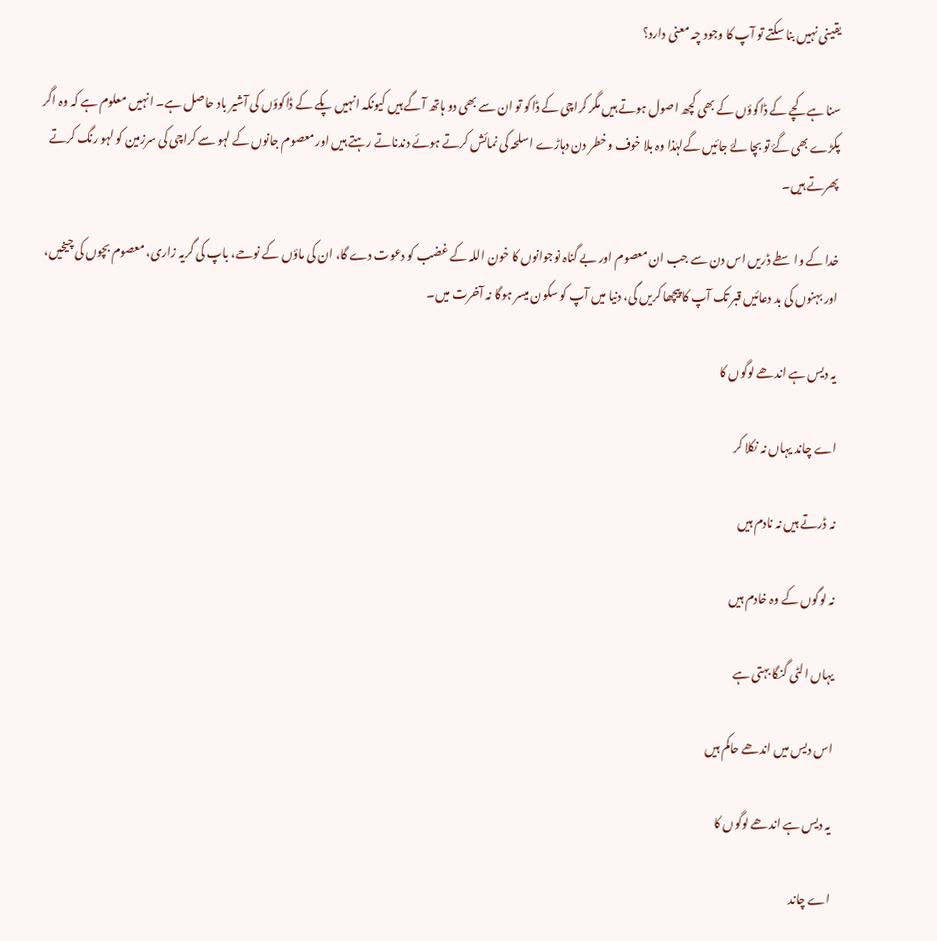یقینی نہیں بنا سکتے تو آپ کا وجود چہ معنی دارد؟

سنا ہے کچے کے ڈاکوؤں کے بھی کچھ اصول ہوتے ہیں مگر کراچی کے ڈاکو تو ان سے بھی دو ہاتھ آگے ہیں کیونکہ انہیں پکے کے ڈاکوؤں کی آشیر باد حاصل ہے۔ انہیں معلوم ہے کہ وہ اگر پکڑے بھی گۓ تو بچا لۓ جائیں گےلہٰذا وہ بلا خوف وخطر دن دہاڑے اسلحہ کی نمائش کرتے ہوئے دندناتے رہتے ہیں اور معصوم جانوں کے لہو سے کراچی کی سرزمین کو لہو رنگ کرتے پھرتے ہیں۔

خدا کے واسطے ڈریں اس دن سے جب ان معصوم اور بے گناہ نوجوانوں کا خون اللہ کے غضب کو دعوت دے گا، ان کی ماؤں کے نوحے، باپ کی گریہ زاری، معصوم بچوں کی چیخیں، اور بہنوں کی بد دعائیں قبر تک آپ کا پیچھا کریں گی، دنیا میں آپ کو سکون میسر ہوگا نہ آخرت میں۔

یہ دیس ہے اندھے لوگوں کا

اے چاند یہاں نہ نکلا کر

نہ ڈرتے ہیں نہ نادم ہیں

نہ لوگوں کے وہ خادم ہیں

یہاں الٹی گنگا بہتی ہے

اس دیس میں اندھے حاکم ہیں

یہ دیس ہے اندھے لوگوں کا

اے چاند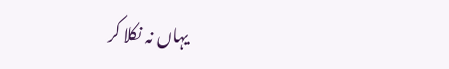یہاں نہ نکلا کر